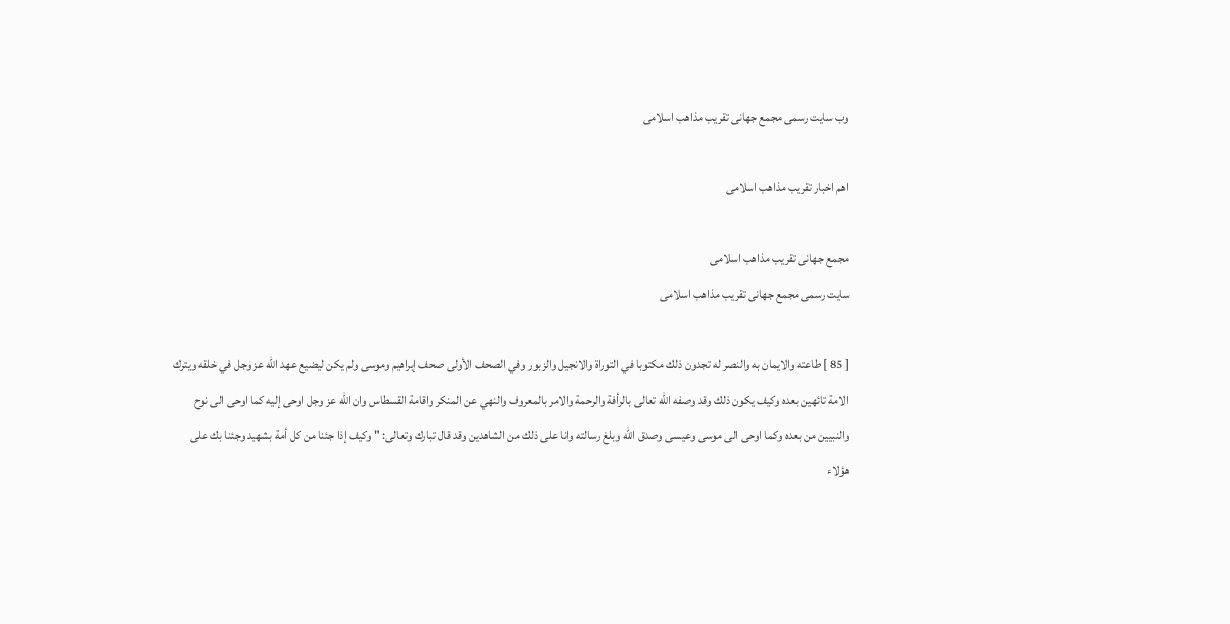وب سایت رسمی مجمع جهانى تقريب مذاهب اسلامى

اهم اخبار تقریب مذاهب اسلامی

مجمع جهانى تقريب مذاهب اسلامى
سایت رسمی مجمع جهانى تقريب مذاهب اسلامى

[ 85 ] طاعته والايمان به والنصر له تجدون ذلك مكتوبا في التوراة والانجيل والزبور وفي الصحف الأولى صحف إبراهيم وموسى ولم يكن ليضيع عهد الله عز وجل في خلقه ويترك الامة تائهين بعده وكيف يكون ذلك وقد وصفه الله تعالى بالرأفة والرحمة والامر بالمعروف والنهي عن المنكر واقامة القسطاس وان الله عز وجل اوحى إليه كما اوحى الى نوح والنبيين من بعده وكما اوحى الى موسى وعيسى وصدق الله وبلغ رسالته وانا على ذلك من الشاهدين وقد قال تبارك وتعالى: " وكيف إذا جئنا من كل أمة بشهيد وجئنا بك على هؤلاء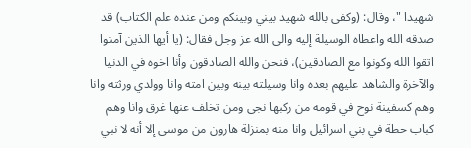شهيدا "، وقال: (وكفى بالله شهيد بيني وبينكم ومن عنده علم الكتاب) قد صدقه الله واعطاه الوسيلة إليه والى الله عز وجل فقال: (يا أيها الذين آمنوا اتقوا الله وكونوا مع الصادقين)، فنحن والله الصادقون وأنا اخوه في الدنيا والآخرة والشاهد عليهم بعده وانا وسيلته بينه وبين امته وانا وولدي ورثته وانا وهم كسفينة نوح في قومه من ركبها نجى ومن تخلف عنها غرق وانا وهم كباب حطة في بني اسرائيل وانا منه بمنزلة هارون من موسى إلا أنه لا نبي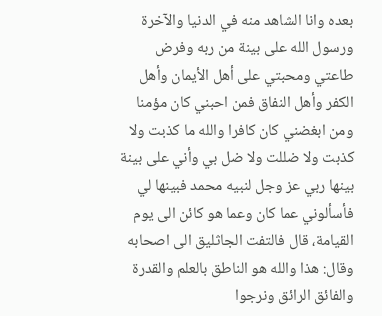بعده وانا الشاهد منه في الدنيا والآخرة ورسول الله على بينة من ربه وفرض طاعتي ومحبتي على أهل الأيمان وأهل الكفر وأهل النفاق فمن احبني كان مؤمنا ومن ابغضني كان كافرا والله ما كذبت ولا كذبت ولا ضللت ولا ضل بي وأني على بينة بينها ربي عز وجل لنبيه محمد فبينها لي فأسألوني عما كان وعما هو كائن الى يوم القيامة، قال فالتفت الجاثليق الى اصحابه وقال: هذا والله هو الناطق بالعلم والقدرة والفائق الرائق ونرجوا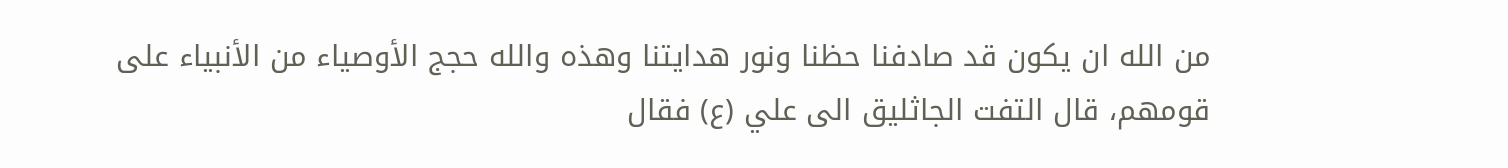من الله ان يكون قد صادفنا حظنا ونور هدايتنا وهذه والله حجج الأوصياء من الأنبياء على قومهم، قال التفت الجاثليق الى علي (ع) فقال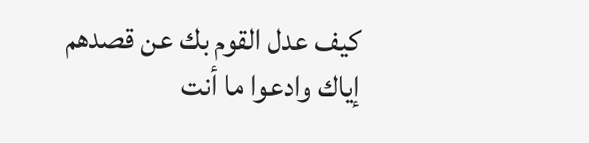كيف عدل القوم بك عن قصدهم إياك وادعوا ما أنت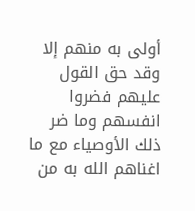أولى به منهم إلا وقد حق القول عليهم فضروا انفسهم وما ضر ذلك الأوصياء مع ما اغناهم الله به من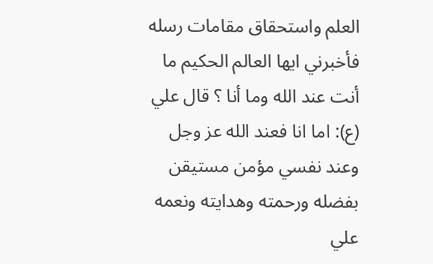العلم واستحقاق مقامات رسله فأخبرني ايها العالم الحكيم ما أنت عند الله وما أنا ؟ قال علي (ع): اما انا فعند الله عز وجل وعند نفسي مؤمن مستيقن بفضله ورحمته وهدايته ونعمه علي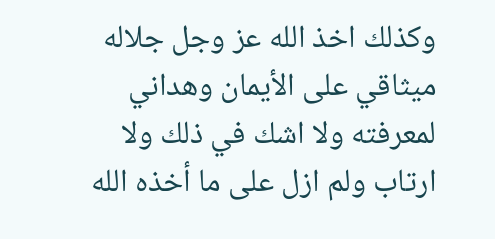وكذلك اخذ الله عز وجل جلاله ميثاقي على الأيمان وهداني لمعرفته ولا اشك في ذلك ولا ارتاب ولم ازل على ما أخذه الله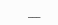___